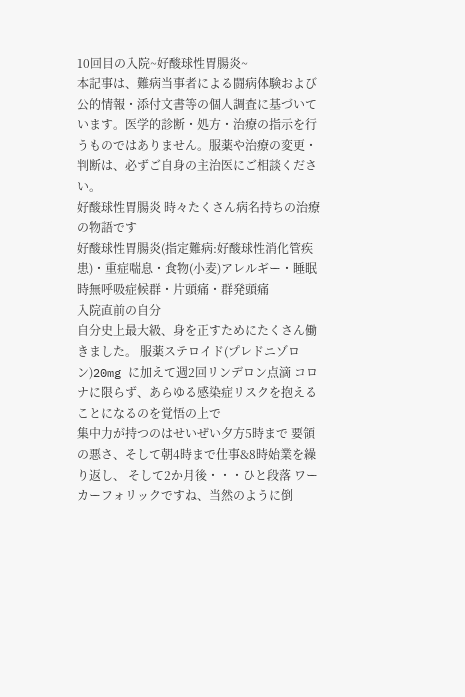10回目の入院~好酸球性胃腸炎~
本記事は、難病当事者による闘病体験および公的情報・添付文書等の個人調査に基づいています。医学的診断・処方・治療の指示を行うものではありません。服薬や治療の変更・判断は、必ずご自身の主治医にご相談ください。
好酸球性胃腸炎 時々たくさん病名持ちの治療の物語です
好酸球性胃腸炎(指定難病:好酸球性消化管疾患)・重症喘息・食物(小麦)アレルギー・睡眠時無呼吸症候群・片頭痛・群発頭痛
入院直前の自分
自分史上最大級、身を正すためにたくさん働きました。 服薬ステロイド(プレドニゾロン)20mg に加えて週2回リンデロン点滴 コロナに限らず、あらゆる感染症リスクを抱えることになるのを覚悟の上で
集中力が持つのはせいぜい夕方5時まで 要領の悪さ、そして朝4時まで仕事&8時始業を繰り返し、 そして2か月後・・・ひと段落 ワーカーフォリックですね、当然のように倒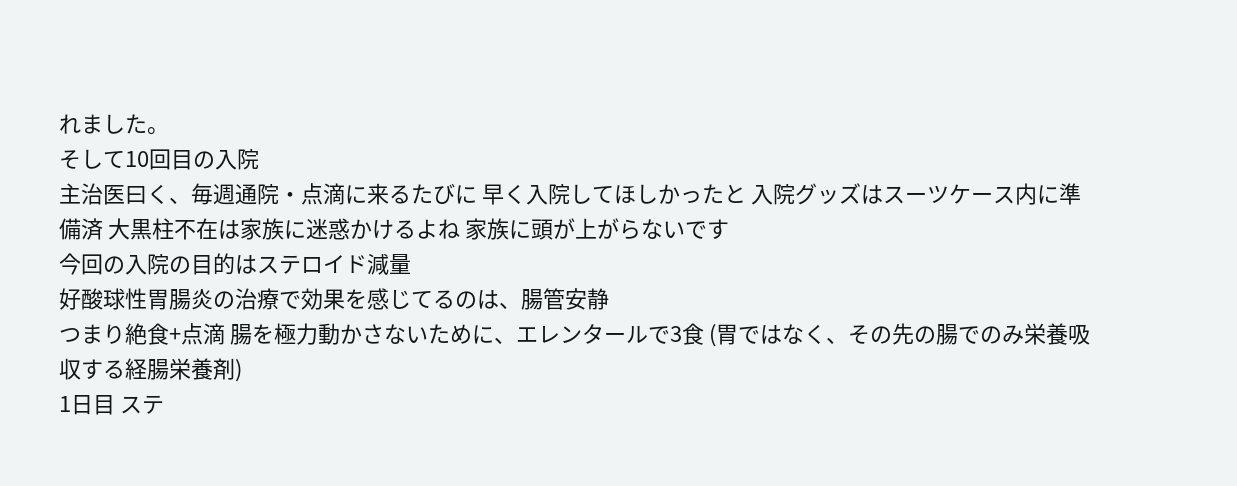れました。
そして10回目の入院
主治医曰く、毎週通院・点滴に来るたびに 早く入院してほしかったと 入院グッズはスーツケース内に準備済 大黒柱不在は家族に迷惑かけるよね 家族に頭が上がらないです
今回の入院の目的はステロイド減量
好酸球性胃腸炎の治療で効果を感じてるのは、腸管安静
つまり絶食+点滴 腸を極力動かさないために、エレンタールで3食 (胃ではなく、その先の腸でのみ栄養吸収する経腸栄養剤)
1日目 ステ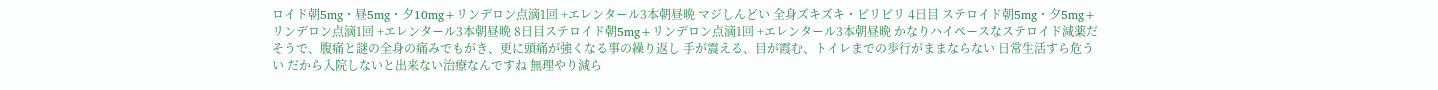ロイド朝5mg・昼5mg・夕10mg+リンデロン点滴1回 +エレンタール3本朝昼晩 マジしんどい 全身ズキズキ・ビリビリ 4日目 ステロイド朝5mg・夕5mg+リンデロン点滴1回 +エレンタール3本朝昼晩 8日目ステロイド朝5mg+リンデロン点滴1回 +エレンタール3本朝昼晩 かなりハイペースなステロイド減薬だそうで、腹痛と謎の全身の痛みでもがき、更に頭痛が強くなる事の繰り返し 手が震える、目が霞む、トイレまでの歩行がままならない 日常生活すら危うい だから入院しないと出来ない治療なんですね 無理やり減ら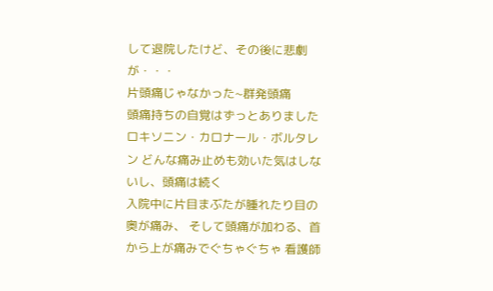して退院したけど、その後に悲劇が・・・
片頭痛じゃなかった~群発頭痛
頭痛持ちの自覚はずっとありました ロキソニン・カロナール・ボルタレン どんな痛み止めも効いた気はしないし、頭痛は続く
入院中に片目まぶたが腫れたり目の奥が痛み、 そして頭痛が加わる、首から上が痛みでぐちゃぐちゃ 看護師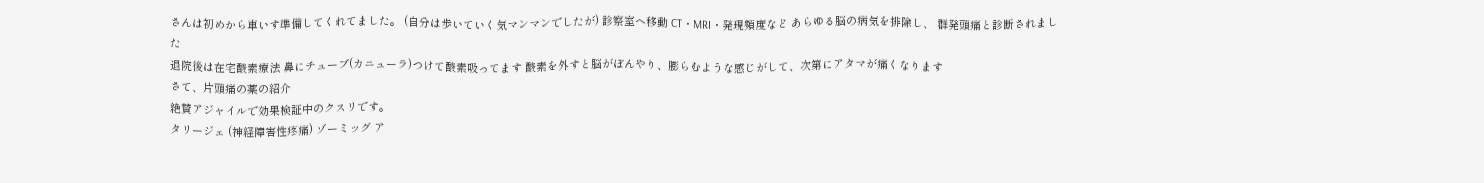さんは初めから車いす準備してくれてました。 (自分は歩いていく気マンマンでしたが) 診察室へ移動 CT・MRI・発現頻度など あらゆる脳の病気を排除し、 群発頭痛と診断されました
退院後は在宅酸素療法 鼻にチューブ(カニューラ)つけて酸素吸ってます 酸素を外すと脳がぼんやり、膨らむような感じがして、次第にアタマが痛くなります
さて、片頭痛の薬の紹介
絶賛アジャイルで効果検証中のクスリです。
タリージェ (神経障害性疼痛) ゾーミッグ ア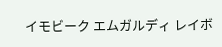イモビーク エムガルディ レイボ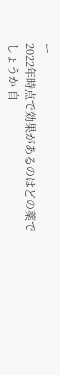ー
2022年時点で効果があるのはどの薬でしょうか 自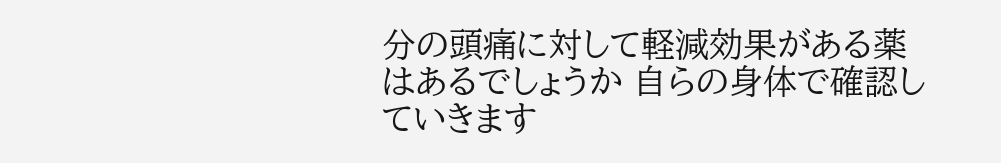分の頭痛に対して軽減効果がある薬はあるでしょうか 自らの身体で確認していきます